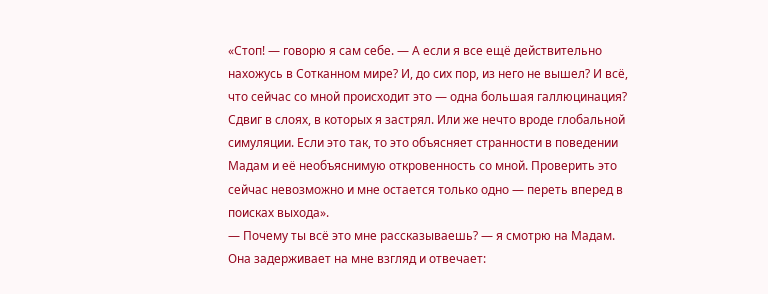«Стоп! — говорю я сам себе. — А если я все ещё действительно нахожусь в Сотканном мире? И, до сих пор, из него не вышел? И всё, что сейчас со мной происходит это — одна большая галлюцинация? Сдвиг в слоях, в которых я застрял. Или же нечто вроде глобальной симуляции. Если это так, то это объясняет странности в поведении Мадам и её необъяснимую откровенность со мной. Проверить это сейчас невозможно и мне остается только одно — переть вперед в поисках выхода».
— Почему ты всё это мне рассказываешь? — я смотрю на Мадам.
Она задерживает на мне взгляд и отвечает: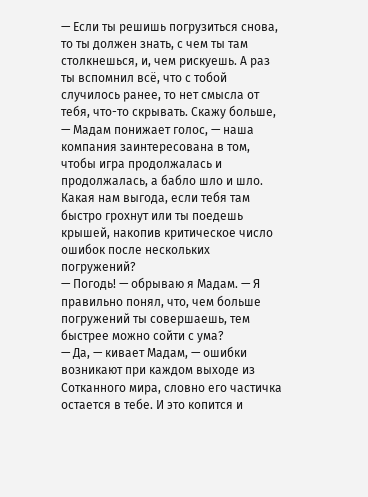— Если ты решишь погрузиться снова, то ты должен знать, с чем ты там столкнешься, и, чем рискуешь. А раз ты вспомнил всё, что с тобой случилось ранее, то нет смысла от тебя, что-то скрывать. Скажу больше, — Мадам понижает голос, — наша компания заинтересована в том, чтобы игра продолжалась и продолжалась, а бабло шло и шло. Какая нам выгода, если тебя там быстро грохнут или ты поедешь крышей, накопив критическое число ошибок после нескольких погружений?
— Погодь! — обрываю я Мадам. — Я правильно понял, что, чем больше погружений ты совершаешь, тем быстрее можно сойти с ума?
— Да, — кивает Мадам, — ошибки возникают при каждом выходе из Сотканного мира, словно его частичка остается в тебе. И это копится и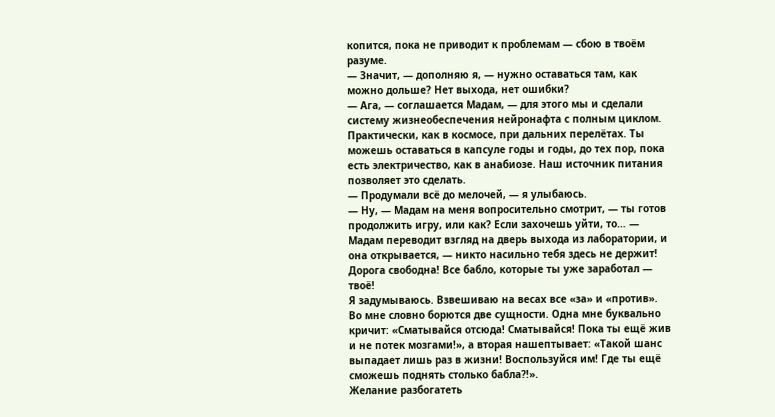копится, пока не приводит к проблемам — сбою в твоём разуме.
— Значит, — дополняю я, — нужно оставаться там, как можно дольше? Нет выхода, нет ошибки?
— Ага, — соглашается Мадам, — для этого мы и сделали систему жизнеобеспечения нейронафта с полным циклом. Практически, как в космосе, при дальних перелётах. Ты можешь оставаться в капсуле годы и годы, до тех пор, пока есть электричество, как в анабиозе. Наш источник питания позволяет это сделать.
— Продумали всё до мелочей, — я улыбаюсь.
— Ну, — Мадам на меня вопросительно смотрит, — ты готов продолжить игру, или как? Если захочешь уйти, то… — Мадам переводит взгляд на дверь выхода из лаборатории, и она открывается, — никто насильно тебя здесь не держит! Дорога свободна! Все бабло, которые ты уже заработал — твоё!
Я задумываюсь. Взвешиваю на весах все «за» и «против». Во мне словно борются две сущности. Одна мне буквально кричит: «Сматывайся отсюда! Сматывайся! Пока ты ещё жив и не потек мозгами!», а вторая нашептывает: «Такой шанс выпадает лишь раз в жизни! Воспользуйся им! Где ты ещё сможешь поднять столько бабла⁈».
Желание разбогатеть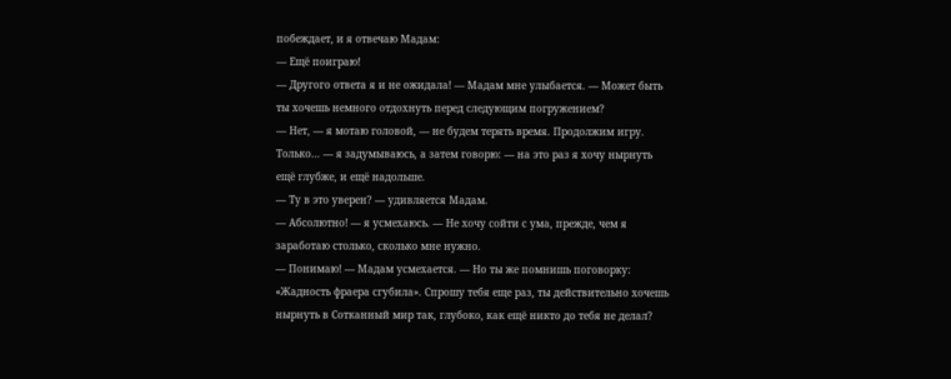побеждает, и я отвечаю Мадам:
— Ещё поиграю!
— Другого ответа я и не ожидала! — Мадам мне улыбается. — Может быть ты хочешь немного отдохнуть перед следующим погружением?
— Нет, — я мотаю головой, — не будем терять время. Продолжим игру. Только… — я задумываюсь, а затем говорю: — на это раз я хочу нырнуть ещё глубже, и ещё надольше.
— Ту в это уверен? — удивляется Мадам.
— Абсолютно! — я усмехаюсь. — Не хочу сойти с ума, прежде, чем я заработаю столько, сколько мне нужно.
— Понимаю! — Мадам усмехается. — Но ты же помнишь поговорку: «Жадность фраера сгубила». Спрошу тебя еще раз, ты действительно хочешь нырнуть в Сотканный мир так, глубоко, как ещё никто до тебя не делал?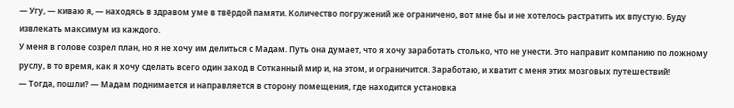— Угу, — киваю я, — находясь в здравом уме в твёрдой памяти. Количество погружений же ограничено, вот мне бы и не хотелось растратить их впустую. Буду извлекать максимум из каждого.
У меня в голове созрел план, но я не хочу им делиться с Мадам. Путь она думает, что я хочу заработать столько, что не унести. Это направит компанию по ложному руслу, в то время, как я хочу сделать всего один заход в Сотканный мир и, на этом, и ограничится. Заработаю, и хватит с меня этих мозговых путешествий!
— Тогда, пошли? — Мадам поднимается и направляется в сторону помещения, где находится установка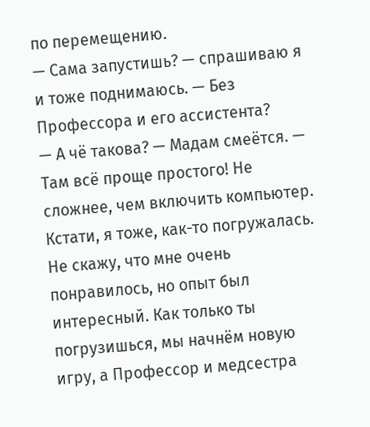по перемещению.
— Сама запустишь? — спрашиваю я и тоже поднимаюсь. — Без Профессора и его ассистента?
— А чё такова? — Мадам смеётся. — Там всё проще простого! Не сложнее, чем включить компьютер. Кстати, я тоже, как-то погружалась. Не скажу, что мне очень понравилось, но опыт был интересный. Как только ты погрузишься, мы начнём новую игру, а Профессор и медсестра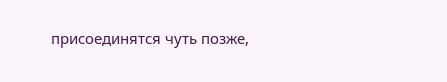присоединятся чуть позже,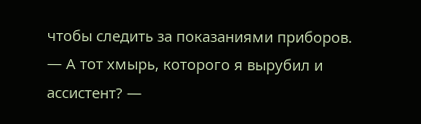чтобы следить за показаниями приборов.
— А тот хмырь, которого я вырубил и ассистент? —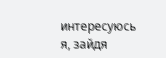интересуюсь я, зайдя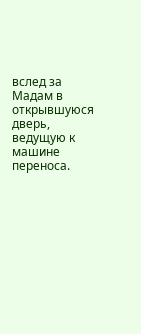вслед за Мадам в открывшуюся дверь, ведущую к машине переноса.